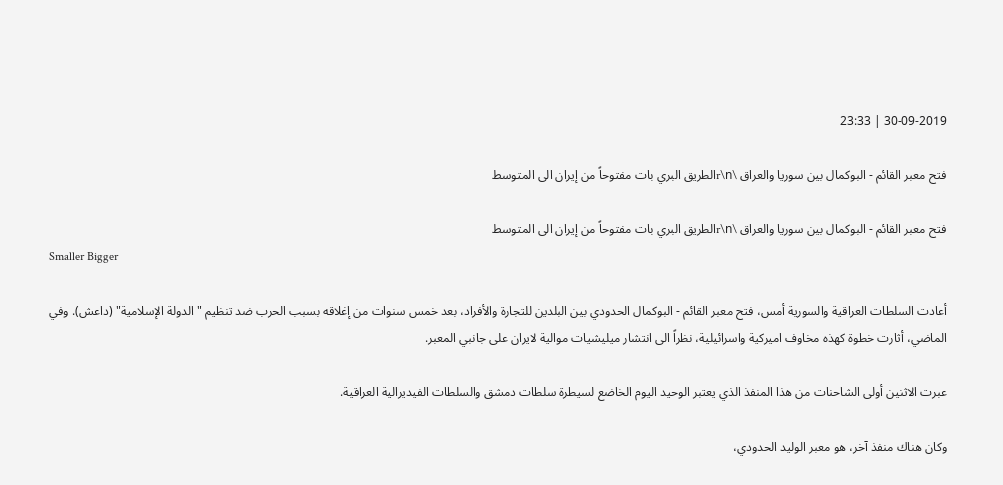30-09-2019 | 23:33

فتح معبر القائم - البوكمال بين سوريا والعراق \r\nالطريق البري بات مفتوحاً من إيران الى المتوسط

فتح معبر القائم - البوكمال بين سوريا والعراق \r\nالطريق البري بات مفتوحاً من إيران الى المتوسط
Smaller Bigger

أعادت السلطات العراقية والسورية أمس، فتح معبر القائم - البوكمال الحدودي بين البلدين للتجارة والأفراد، بعد خمس سنوات من إغلاقه بسبب الحرب ضد تنظيم "الدولة الإسلامية" (داعش). وفي الماضي، أثارت خطوة كهذه مخاوف اميركية واسرائيلية، نظراً الى انتشار ميليشيات موالية لايران على جانبي المعبر.

عبرت الاثنين أولى الشاحنات من هذا المنفذ الذي يعتبر الوحيد اليوم الخاضع لسيطرة سلطات دمشق والسلطات الفيديرالية العراقية.

وكان هناك منفذ آخر، هو معبر الوليد الحدودي،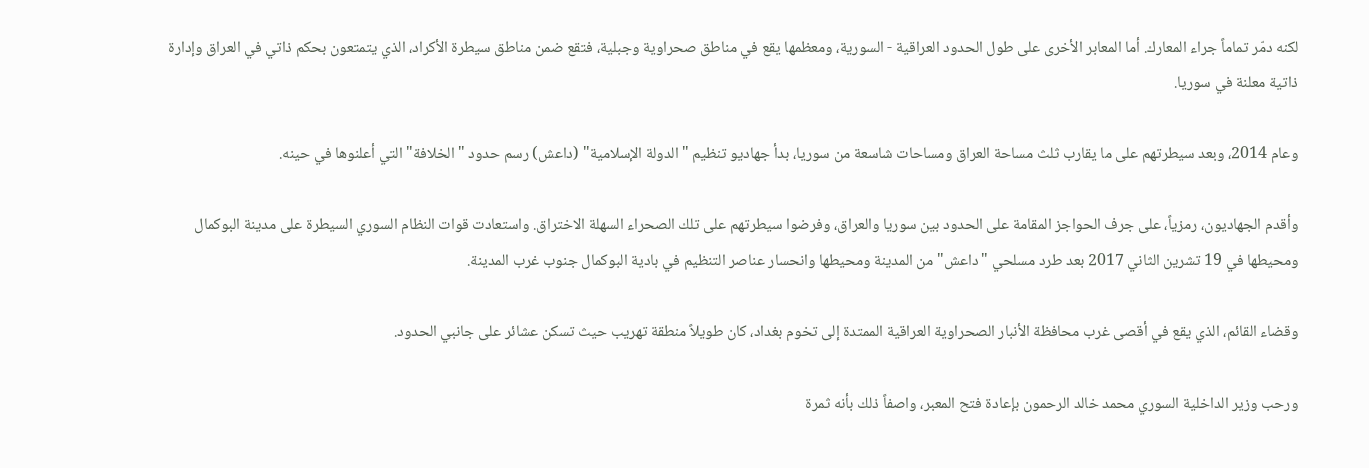لكنه دمّر تماماً جراء المعارك. أما المعابر الأخرى على طول الحدود العراقية - السورية، ومعظمها يقع في مناطق صحراوية وجبلية، فتقع ضمن مناطق سيطرة الأكراد، الذي يتمتعون بحكم ذاتي في العراق وإدارة ذاتية معلنة في سوريا.

وعام 2014، وبعد سيطرتهم على ما يقارب ثلث مساحة العراق ومساحات شاسعة من سوريا، بدأ جهاديو تنظيم "الدولة الإسلامية" (داعش) رسم حدود "الخلافة" التي أعلنوها في حينه.

وأقدم الجهاديون، رمزياً، على جرف الحواجز المقامة على الحدود بين سوريا والعراق، وفرضوا سيطرتهم على تلك الصحراء السهلة الاختراق. واستعادت قوات النظام السوري السيطرة على مدينة البوكمال ومحيطها في 19 تشرين الثاني 2017 بعد طرد مسلحي "داعش" من المدينة ومحيطها وانحسار عناصر التنظيم في بادية البوكمال جنوب غرب المدينة.

وقضاء القائم، الذي يقع في أقصى غرب محافظة الأنبار الصحراوية العراقية الممتدة إلى تخوم بغداد، كان طويلاً منطقة تهريب حيث تسكن عشائر على جانبي الحدود.

ورحب وزير الداخلية السوري محمد خالد الرحمون بإعادة فتح المعبر، واصفاً ذلك بأنه ثمرة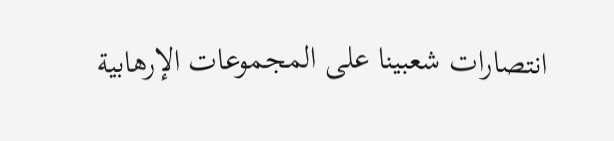انتصارات شعبينا على المجموعات الإرهابية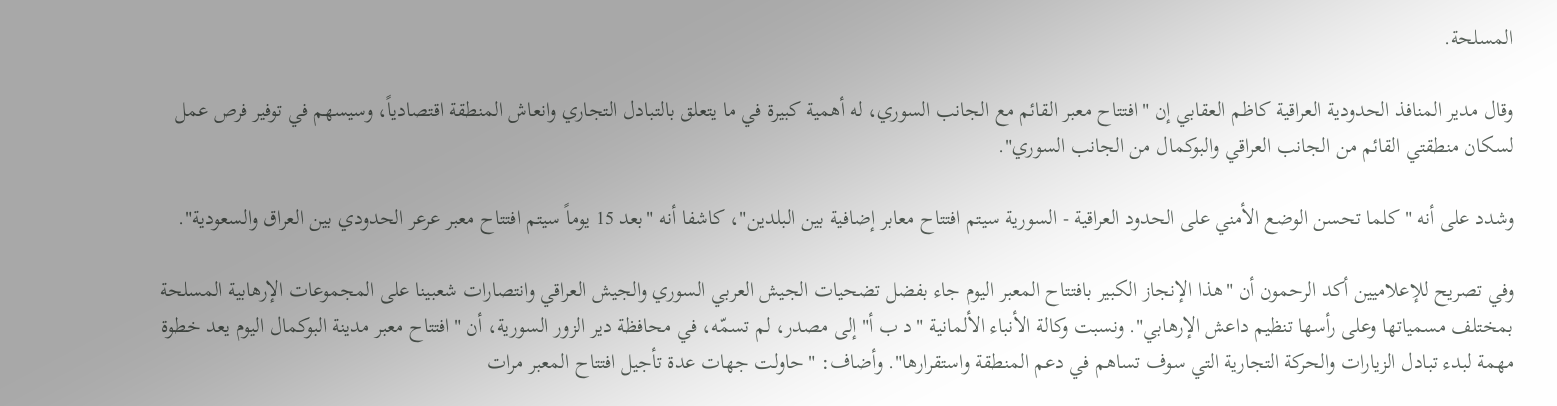المسلحة.

وقال مدير المنافذ الحدودية العراقية كاظم العقابي إن "افتتاح معبر القائم مع الجانب السوري، له أهمية كبيرة في ما يتعلق بالتبادل التجاري وانعاش المنطقة اقتصادياً، وسيسهم في توفير فرص عمل لسكان منطقتي القائم من الجانب العراقي والبوكمال من الجانب السوري".

وشدد على أنه "كلما تحسن الوضع الأمني على الحدود العراقية - السورية سيتم افتتاح معابر إضافية بين البلدين"، كاشفا أنه "بعد 15 يوماً سيتم افتتاح معبر عرعر الحدودي بين العراق والسعودية".

وفي تصريح للإعلاميين أكد الرحمون أن "هذا الإنجاز الكبير بافتتاح المعبر اليوم جاء بفضل تضحيات الجيش العربي السوري والجيش العراقي وانتصارات شعبينا على المجموعات الإرهابية المسلحة بمختلف مسمياتها وعلى رأسها تنظيم داعش الإرهابي". ونسبت وكالة الأنباء الألمانية "د ب أ" إلى مصدر، لم تسمّه، في محافظة دير الزور السورية، أن "افتتاح معبر مدينة البوكمال اليوم يعد خطوة مهمة لبدء تبادل الزيارات والحركة التجارية التي سوف تساهم في دعم المنطقة واستقرارها". وأضاف: "حاولت جهات عدة تأجيل افتتاح المعبر مرات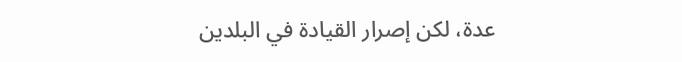عدة، لكن إصرار القيادة في البلدين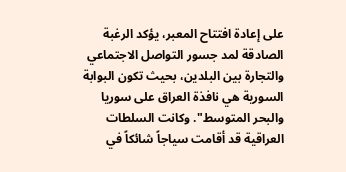على إعادة افتتاح المعبر، يؤكد الرغبة الصادقة لمد جسور التواصل الاجتماعي والتجارة بين البلدين، بحيث تكون البوابة السورية هي نافذة العراق على سوريا والبحر المتوسط". وكانت السلطات العراقية قد أقامت سياجاً شائكاً في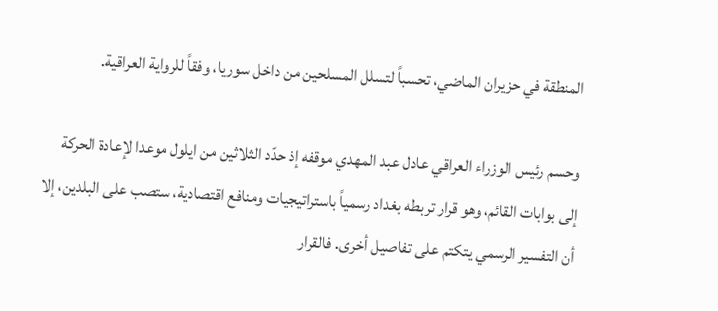المنطقة في حزيران الماضي، تحسباً لتسلل المسلحين من داخل سوريا، وفقاً للرواية العراقية.

وحسم رئيس الوزراء العراقي عادل عبد المهدي موقفه إذ حدّد الثلاثين من ايلول موعدا لإعادة الحركة إلى بوابات القائم، وهو قرار تربطه بغداد رسمياً باستراتيجيات ومنافع اقتصادية، ستصب على البلدين، إلا أن التفسير الرسمي يتكتم على تفاصيل أخرى. فالقرار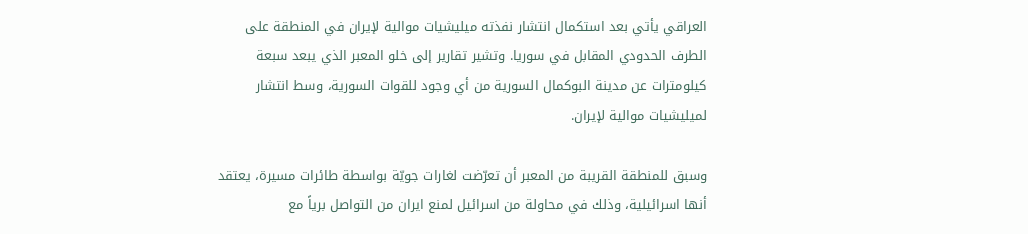العراقي يأتي بعد استكمال انتشار نفذته ميليشيات موالية لإيران في المنطقة على الطرف الحدودي المقابل في سوريا. وتشير تقارير إلى خلو المعبر الذي يبعد سبعة كيلومترات عن مدينة البوكمال السورية من أي وجود للقوات السورية، وسط انتشار لميليشيات موالية لإيران.

وسبق للمنطقة القريبة من المعبر أن تعرّضت لغارات جويّة بواسطة طائرات مسيرة، يعتقد أنها اسرائيلية، وذلك في محاولة من اسرائيل لمنع ايران من التواصل برياً مع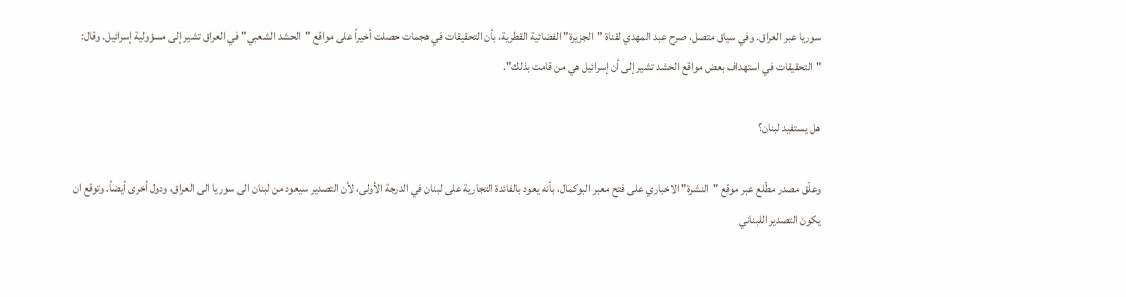سوريا عبر العراق. وفي سياق متصل، صرح عبد المهدي لقناة "الجزيرة" الفضائية القطرية، بأن التحقيقات في هجمات حصلت أخيراً على مواقع "الحشد الشعبي" في العراق تشير إلى مسؤولية إسرائيل. وقال: "التحقيقات في استهداف بعض مواقع الحشد تشير إلى أن إسرائيل هي من قامت بذلك".

هل يستفيد لبنان؟

وعلّق مصدر مطّلع عبر موقع "النشرة" الاخباري على فتح معبر البوكمال، بأنه يعود بالفائدة التجارية على لبنان في الدرجة الأولى، لأن التصدير سيعود من لبنان الى سوريا الى العراق، ودول أخرى أيضاً. وتوقع ان يكون التصدير اللبناني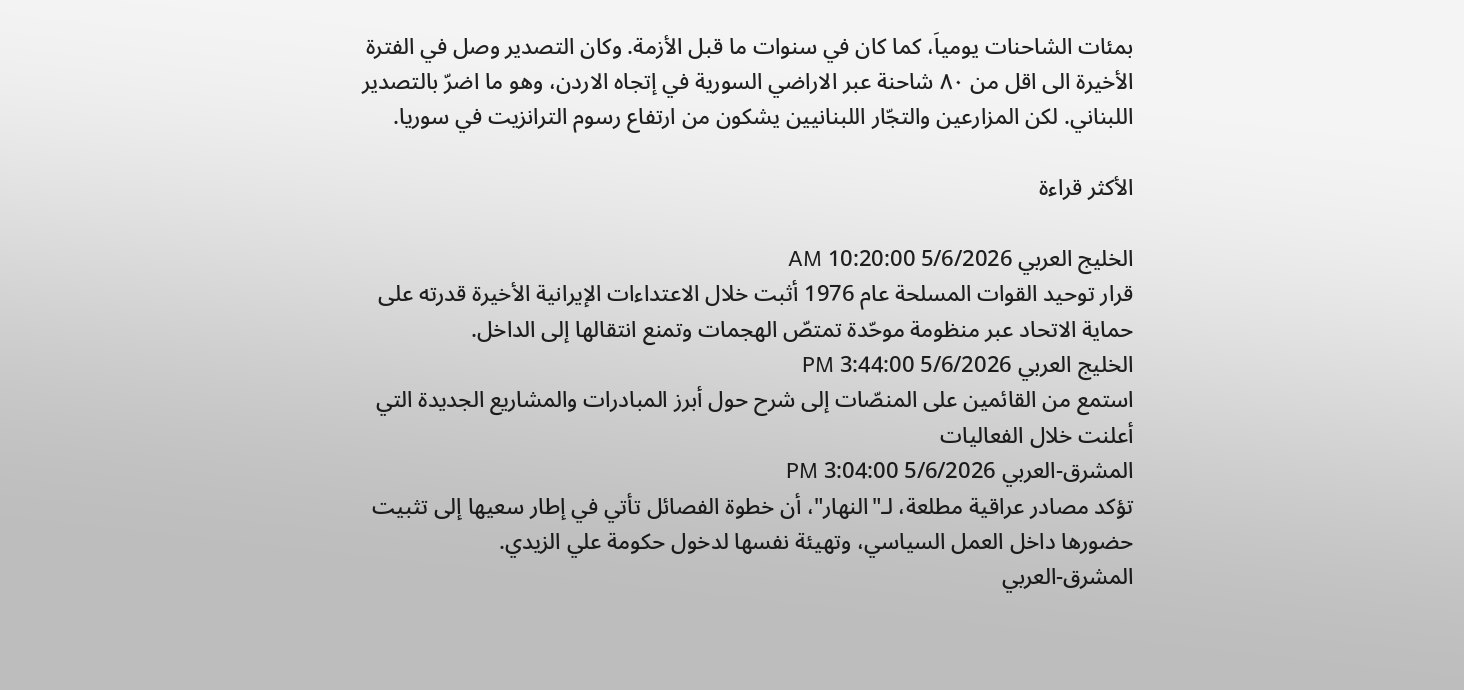بمئات الشاحنات يومياَ، كما كان في سنوات ما قبل الأزمة. وكان التصدير وصل في الفترة الأخيرة الى اقل من ٨٠ شاحنة عبر الاراضي السورية في إتجاه الاردن، وهو ما اضرّ بالتصدير اللبناني. لكن المزارعين والتجّار اللبنانيين يشكون من ارتفاع رسوم الترانزيت في سوريا.

الأكثر قراءة

الخليج العربي 5/6/2026 10:20:00 AM
قرار توحيد القوات المسلحة عام 1976 أثبت خلال الاعتداءات الإيرانية الأخيرة قدرته على حماية الاتحاد عبر منظومة موحّدة تمتصّ الهجمات وتمنع انتقالها إلى الداخل.
الخليج العربي 5/6/2026 3:44:00 PM
استمع من القائمين على المنصّات إلى شرح حول أبرز المبادرات والمشاريع الجديدة التي أعلنت خلال الفعاليات
المشرق-العربي 5/6/2026 3:04:00 PM
تؤكد مصادر عراقية مطلعة، لـ"النهار"، أن خطوة الفصائل تأتي في إطار سعيها إلى تثبيت حضورها داخل العمل السياسي، وتهيئة نفسها لدخول حكومة علي الزيدي.
المشرق-العربي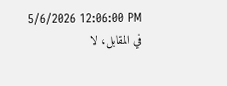5/6/2026 12:06:00 PM
في المقابل، لا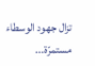تزال جهود الوسطاء مستمرّة...